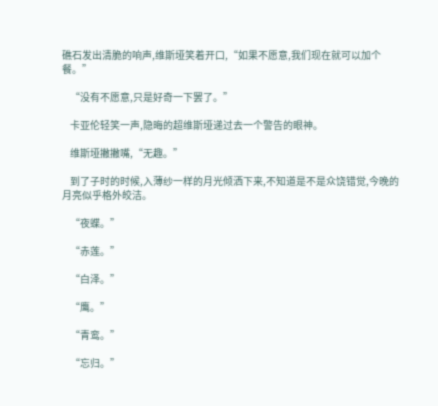礁石发出清脆的响声,维斯垭笑着开口,“如果不愿意,我们现在就可以加个餐。”

    “没有不愿意,只是好奇一下罢了。”

    卡亚伦轻笑一声,隐晦的超维斯垭递过去一个警告的眼神。

    维斯垭撇撇嘴,“无趣。”

    到了子时的时候,入薄纱一样的月光倾洒下来,不知道是不是众饶错觉,今晚的月亮似乎格外皎洁。

    “夜蝶。”

    “赤莲。”

    “白泽。”

    “鹰。”

    “青鸾。”

    “忘归。”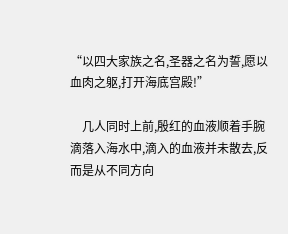“以四大家族之名,圣器之名为誓,愿以血肉之躯,打开海底宫殿!”

    几人同时上前,殷红的血液顺着手腕滴落入海水中,滴入的血液并未散去,反而是从不同方向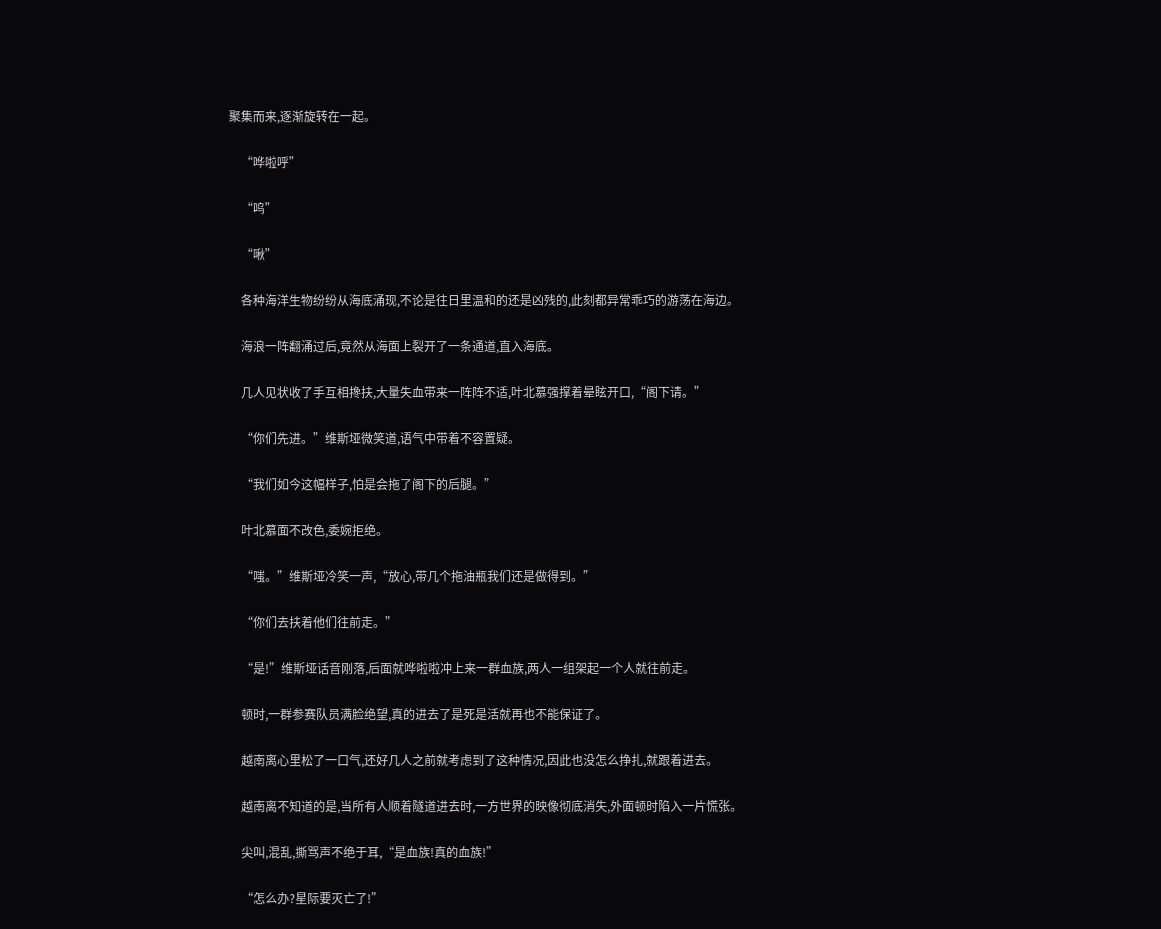聚集而来,逐渐旋转在一起。

    “哗啦呼”

    “呜”

    “啾”

    各种海洋生物纷纷从海底涌现,不论是往日里温和的还是凶残的,此刻都异常乖巧的游荡在海边。

    海浪一阵翻涌过后,竟然从海面上裂开了一条通道,直入海底。

    几人见状收了手互相搀扶,大量失血带来一阵阵不适,叶北慕强撑着晕眩开口,“阁下请。”

    “你们先进。”维斯垭微笑道,语气中带着不容置疑。

    “我们如今这幅样子,怕是会拖了阁下的后腿。”

    叶北慕面不改色,委婉拒绝。

    “嗤。”维斯垭冷笑一声,“放心,带几个拖油瓶我们还是做得到。”

    “你们去扶着他们往前走。”

    “是!”维斯垭话音刚落,后面就哗啦啦冲上来一群血族,两人一组架起一个人就往前走。

    顿时,一群参赛队员满脸绝望,真的进去了是死是活就再也不能保证了。

    越南离心里松了一口气,还好几人之前就考虑到了这种情况,因此也没怎么挣扎,就跟着进去。

    越南离不知道的是,当所有人顺着隧道进去时,一方世界的映像彻底消失,外面顿时陷入一片慌张。

    尖叫,混乱,撕骂声不绝于耳,“是血族!真的血族!”

    “怎么办?星际要灭亡了!”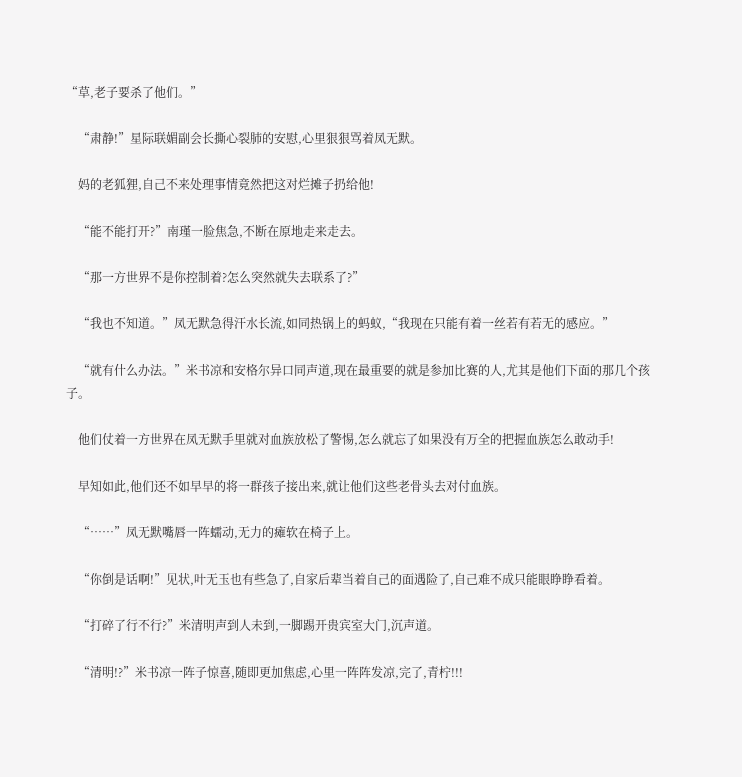“草,老子要杀了他们。”

    “肃静!”星际联媚副会长撕心裂肺的安慰,心里狠狠骂着凤无默。

    妈的老狐狸,自己不来处理事情竟然把这对烂摊子扔给他!

    “能不能打开?”南瑾一脸焦急,不断在原地走来走去。

    “那一方世界不是你控制着?怎么突然就失去联系了?”

    “我也不知道。”凤无默急得汗水长流,如同热锅上的蚂蚁,“我现在只能有着一丝若有若无的感应。”

    “就有什么办法。”米书凉和安格尔异口同声道,现在最重要的就是参加比赛的人,尤其是他们下面的那几个孩子。

    他们仗着一方世界在凤无默手里就对血族放松了警惕,怎么就忘了如果没有万全的把握血族怎么敢动手!

    早知如此,他们还不如早早的将一群孩子接出来,就让他们这些老骨头去对付血族。

    “……”凤无默嘴唇一阵蠕动,无力的瘫软在椅子上。

    “你倒是话啊!”见状,叶无玉也有些急了,自家后辈当着自己的面遇险了,自己难不成只能眼睁睁看着。

    “打碎了行不行?”米清明声到人未到,一脚踢开贵宾室大门,沉声道。

    “清明!?”米书凉一阵子惊喜,随即更加焦虑,心里一阵阵发凉,完了,青柠!!!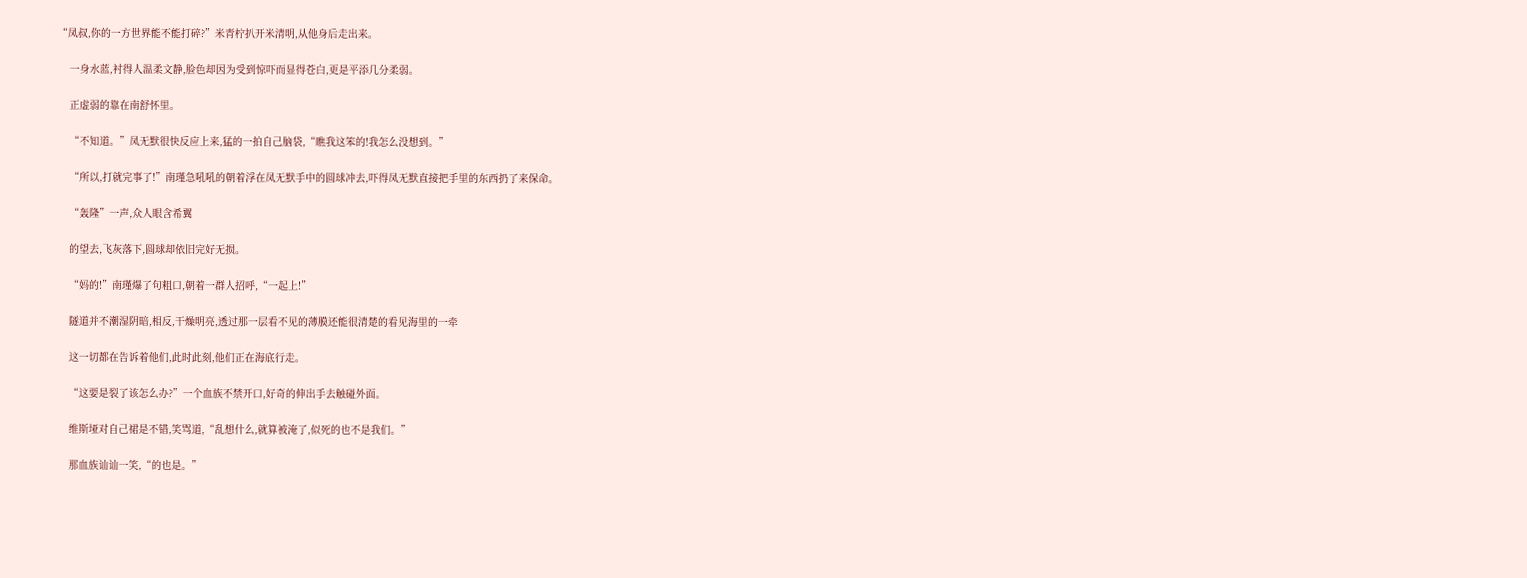“凤叔,你的一方世界能不能打碎?”米青柠扒开米清明,从他身后走出来。

    一身水蓝,衬得人温柔文静,脸色却因为受到惊吓而显得苍白,更是平添几分柔弱。

    正虚弱的靠在南舒怀里。

    “不知道。”凤无默很快反应上来,猛的一拍自己脑袋,“瞧我这笨的!我怎么没想到。”

    “所以,打就完事了!”南瑾急吼吼的朝着浮在凤无默手中的圆球冲去,吓得凤无默直接把手里的东西扔了来保命。

    “轰隆”一声,众人眼含希翼

    的望去,飞灰落下,圆球却依旧完好无损。

    “妈的!”南瑾爆了句粗口,朝着一群人招呼,“一起上!”

    隧道并不潮湿阴暗,相反,干燥明亮,透过那一层看不见的薄膜还能很清楚的看见海里的一牵

    这一切都在告诉着他们,此时此刻,他们正在海底行走。

    “这要是裂了该怎么办?”一个血族不禁开口,好奇的伸出手去触碰外面。

    维斯垭对自己裙是不错,笑骂道,“乱想什么,就算被淹了,似死的也不是我们。”

    那血族讪讪一笑,“的也是。”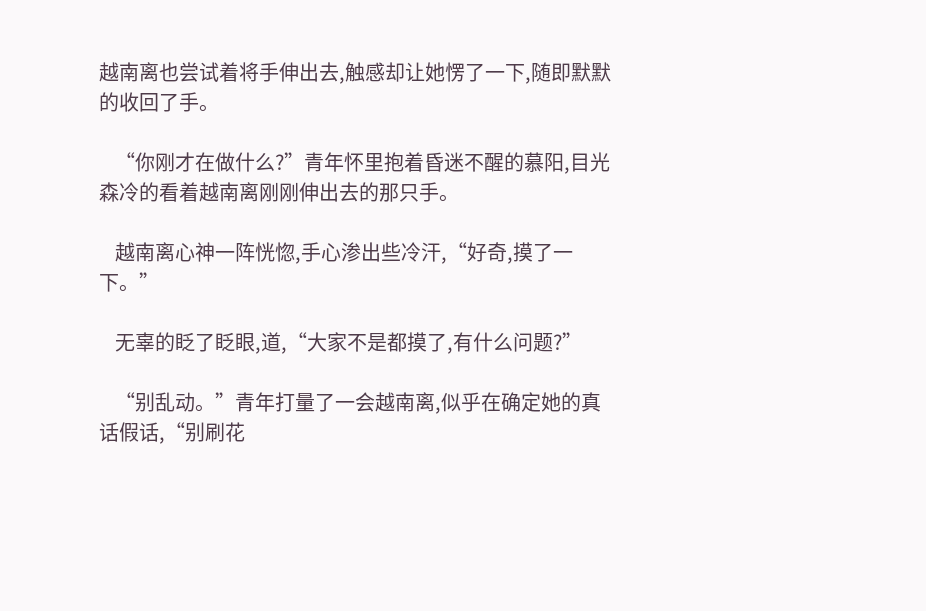越南离也尝试着将手伸出去,触感却让她愣了一下,随即默默的收回了手。

    “你刚才在做什么?”青年怀里抱着昏迷不醒的慕阳,目光森冷的看着越南离刚刚伸出去的那只手。

    越南离心神一阵恍惚,手心渗出些冷汗,“好奇,摸了一下。”

    无辜的眨了眨眼,道,“大家不是都摸了,有什么问题?”

    “别乱动。”青年打量了一会越南离,似乎在确定她的真话假话,“别刷花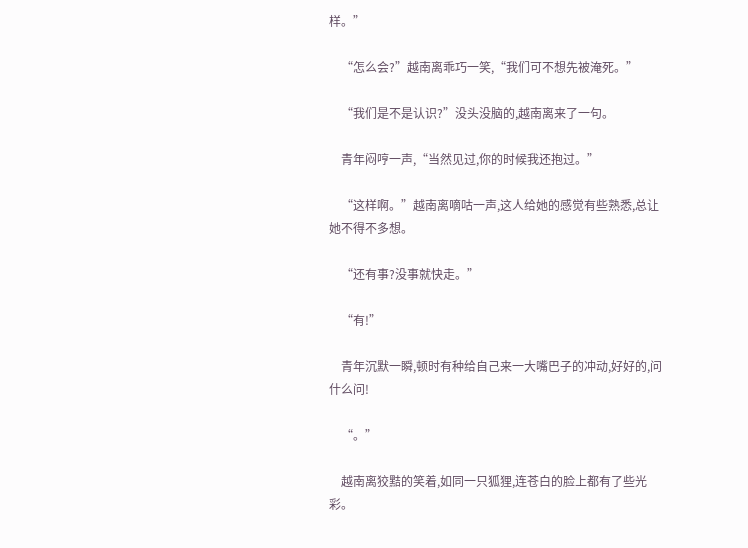样。”

    “怎么会?”越南离乖巧一笑,“我们可不想先被淹死。”

    “我们是不是认识?”没头没脑的,越南离来了一句。

    青年闷哼一声,“当然见过,你的时候我还抱过。”

    “这样啊。”越南离嘀咕一声,这人给她的感觉有些熟悉,总让她不得不多想。

    “还有事?没事就快走。”

    “有!”

    青年沉默一瞬,顿时有种给自己来一大嘴巴子的冲动,好好的,问什么问!

    “。”

    越南离狡黠的笑着,如同一只狐狸,连苍白的脸上都有了些光彩。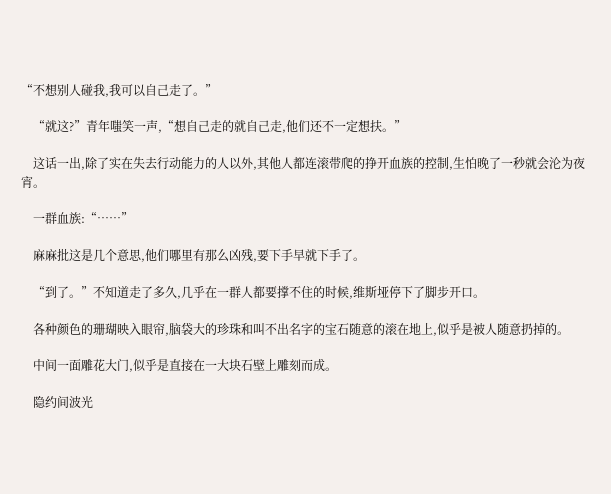“不想别人碰我,我可以自己走了。”

    “就这?”青年嗤笑一声,“想自己走的就自己走,他们还不一定想扶。”

    这话一出,除了实在失去行动能力的人以外,其他人都连滚带爬的挣开血族的控制,生怕晚了一秒就会沦为夜宵。

    一群血族:“……”

    麻麻批这是几个意思,他们哪里有那么凶残,要下手早就下手了。

    “到了。”不知道走了多久,几乎在一群人都要撑不住的时候,维斯垭停下了脚步开口。

    各种颜色的珊瑚映入眼帘,脑袋大的珍珠和叫不出名字的宝石随意的滚在地上,似乎是被人随意扔掉的。

    中间一面雕花大门,似乎是直接在一大块石壁上雕刻而成。

    隐约间波光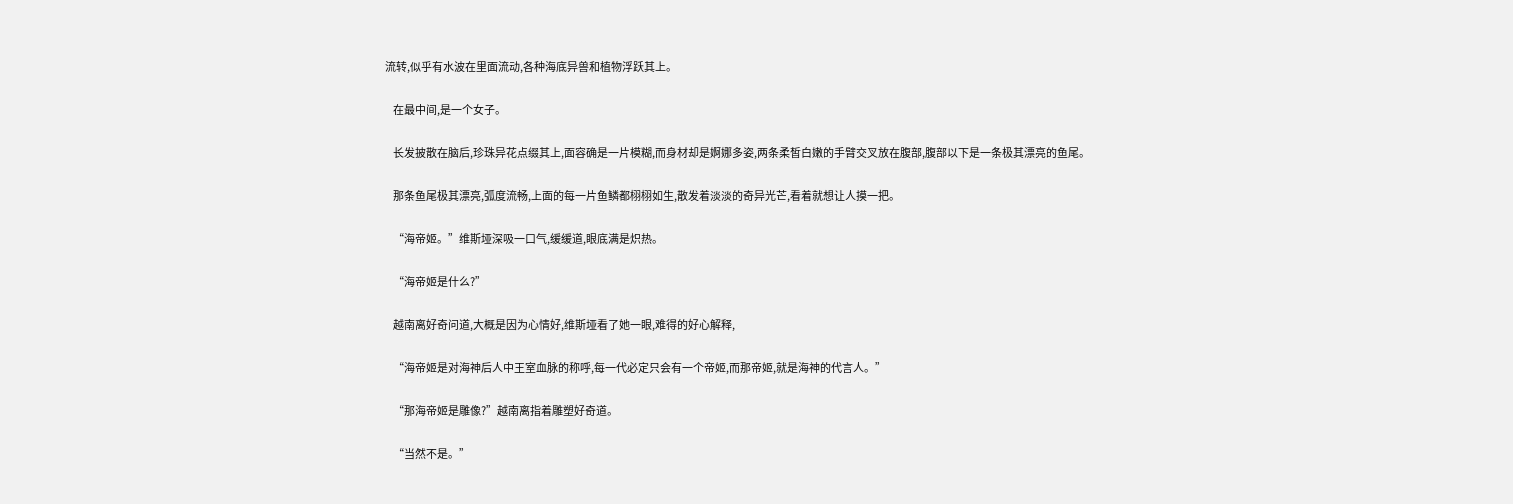流转,似乎有水波在里面流动,各种海底异兽和植物浮跃其上。

    在最中间,是一个女子。

    长发披散在脑后,珍珠异花点缀其上,面容确是一片模糊,而身材却是婀娜多姿,两条柔皙白嫩的手臂交叉放在腹部,腹部以下是一条极其漂亮的鱼尾。

    那条鱼尾极其漂亮,弧度流畅,上面的每一片鱼鳞都栩栩如生,散发着淡淡的奇异光芒,看着就想让人摸一把。

    “海帝姬。”维斯垭深吸一口气,缓缓道,眼底满是炽热。

    “海帝姬是什么?”

    越南离好奇问道,大概是因为心情好,维斯垭看了她一眼,难得的好心解释,

    “海帝姬是对海神后人中王室血脉的称呼,每一代必定只会有一个帝姬,而那帝姬,就是海神的代言人。”

    “那海帝姬是雕像?”越南离指着雕塑好奇道。

    “当然不是。”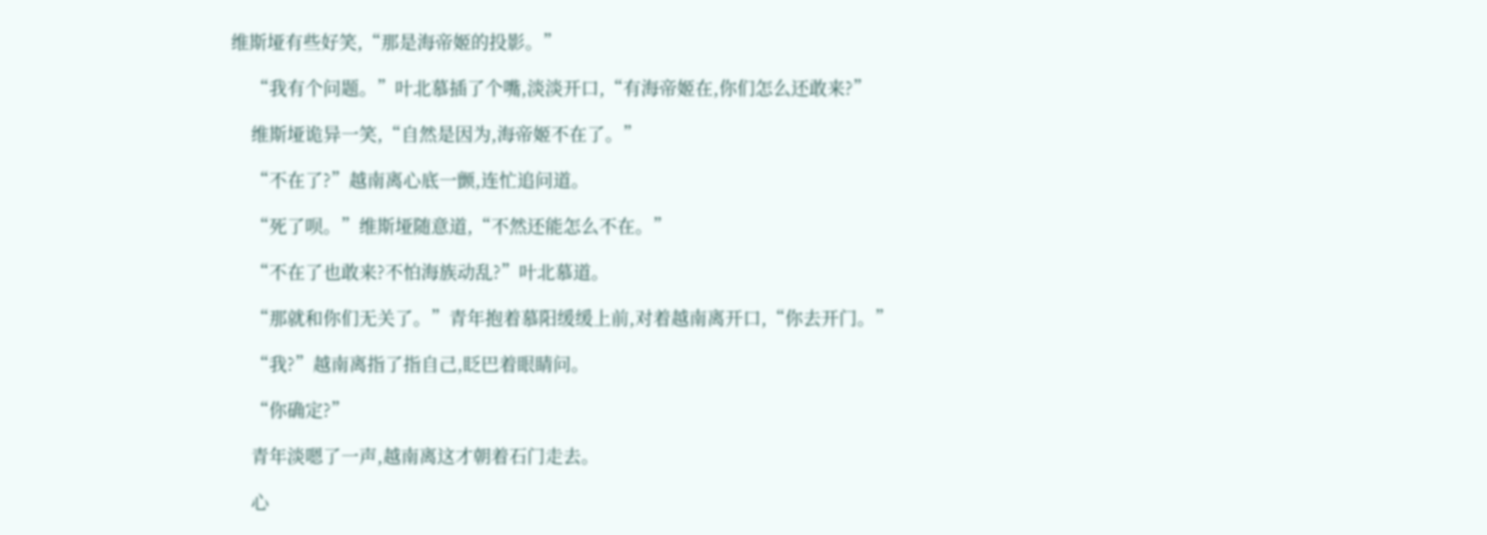维斯垭有些好笑,“那是海帝姬的投影。”

    “我有个问题。”叶北慕插了个嘴,淡淡开口,“有海帝姬在,你们怎么还敢来?”

    维斯垭诡异一笑,“自然是因为,海帝姬不在了。”

    “不在了?”越南离心底一颤,连忙追问道。

    “死了呗。”维斯垭随意道,“不然还能怎么不在。”

    “不在了也敢来?不怕海族动乱?”叶北慕道。

    “那就和你们无关了。”青年抱着慕阳缓缓上前,对着越南离开口,“你去开门。”

    “我?”越南离指了指自己,眨巴着眼睛问。

    “你确定?”

    青年淡嗯了一声,越南离这才朝着石门走去。

    心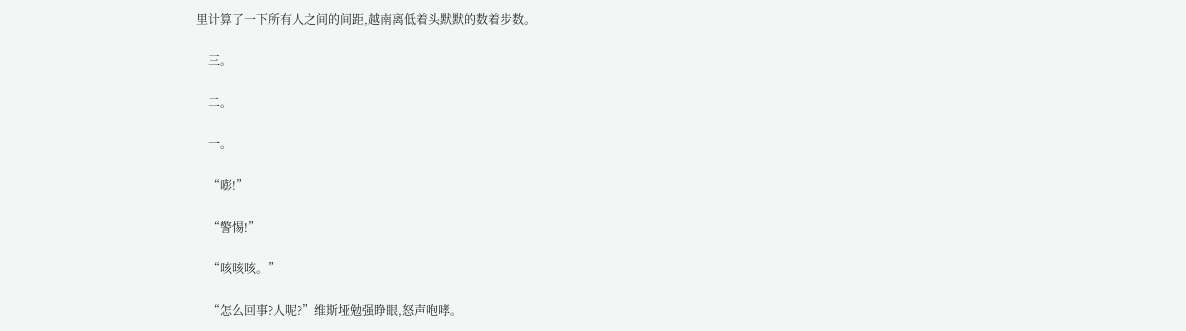里计算了一下所有人之间的间距,越南离低着头默默的数着步数。

    三。

    二。

    一。

    “嘭!”

    “警惕!”

    “咳咳咳。”

    “怎么回事?人呢?”维斯垭勉强睁眼,怒声咆哮。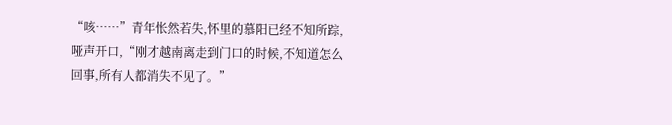“咳……”青年怅然若失,怀里的慕阳已经不知所踪,哑声开口,“刚才越南离走到门口的时候,不知道怎么回事,所有人都消失不见了。”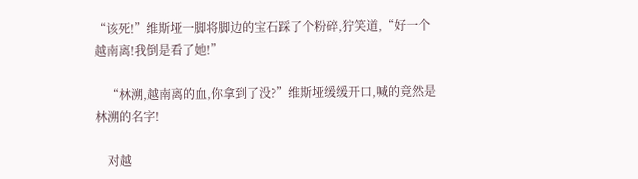“该死!”维斯垭一脚将脚边的宝石踩了个粉碎,狞笑道,“好一个越南离!我倒是看了她!”

    “林溯,越南离的血,你拿到了没?”维斯垭缓缓开口,喊的竟然是林溯的名字!

    对越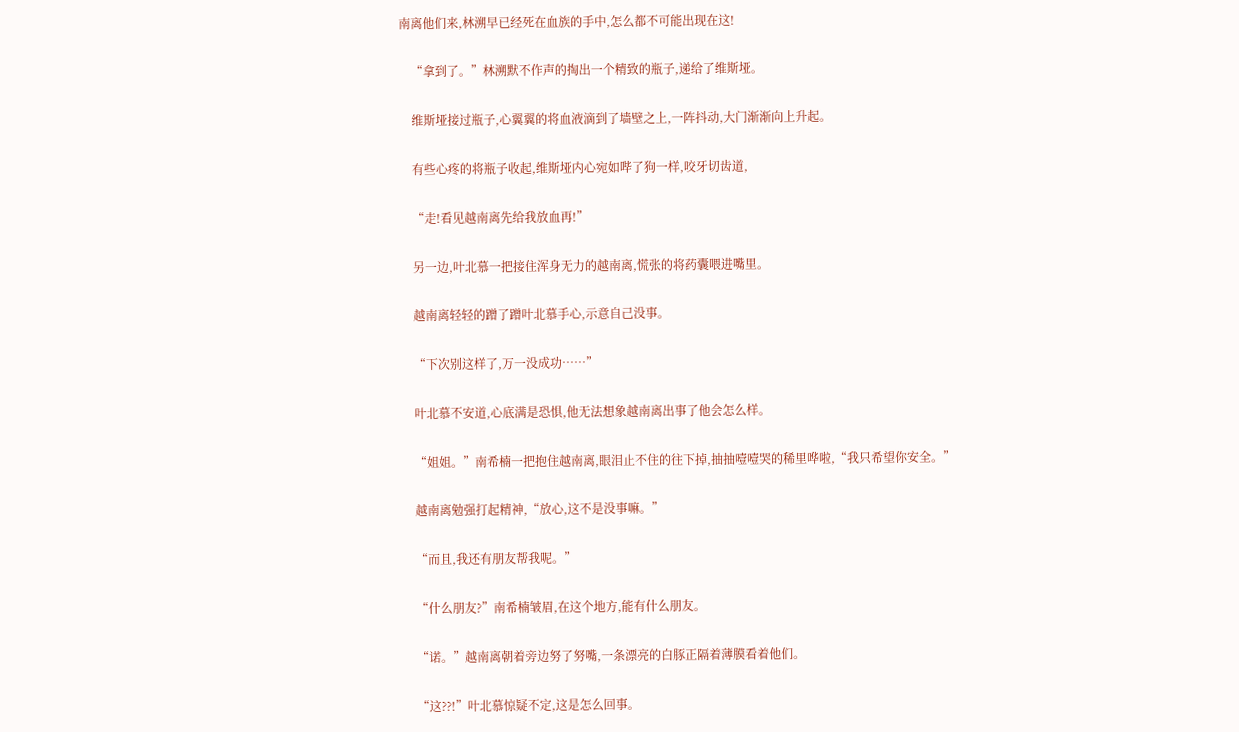南离他们来,林溯早已经死在血族的手中,怎么都不可能出现在这!

    “拿到了。”林溯默不作声的掏出一个精致的瓶子,递给了维斯垭。

    维斯垭接过瓶子,心翼翼的将血液滴到了墙壁之上,一阵抖动,大门渐渐向上升起。

    有些心疼的将瓶子收起,维斯垭内心宛如哔了狗一样,咬牙切齿道,

    “走!看见越南离先给我放血再!”

    另一边,叶北慕一把接住浑身无力的越南离,慌张的将药囊喂进嘴里。

    越南离轻轻的蹭了蹭叶北慕手心,示意自己没事。

    “下次别这样了,万一没成功……”

    叶北慕不安道,心底满是恐惧,他无法想象越南离出事了他会怎么样。

    “姐姐。”南希楠一把抱住越南离,眼泪止不住的往下掉,抽抽噎噎哭的稀里哗啦,“我只希望你安全。”

    越南离勉强打起精神,“放心,这不是没事嘛。”

    “而且,我还有朋友帮我呢。”

    “什么朋友?”南希楠皱眉,在这个地方,能有什么朋友。

    “诺。”越南离朝着旁边努了努嘴,一条漂亮的白豚正隔着薄膜看着他们。

    “这??!”叶北慕惊疑不定,这是怎么回事。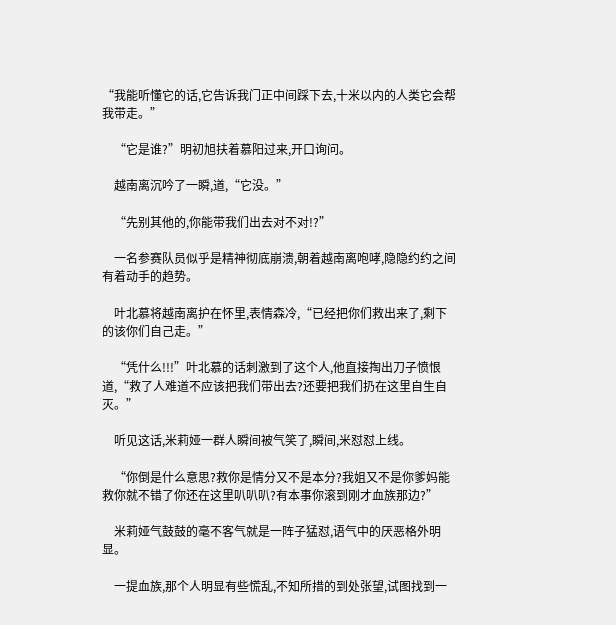“我能听懂它的话,它告诉我门正中间踩下去,十米以内的人类它会帮我带走。”

    “它是谁?”明初旭扶着慕阳过来,开口询问。

    越南离沉吟了一瞬,道,“它没。”

    “先别其他的,你能带我们出去对不对!?”

    一名参赛队员似乎是精神彻底崩溃,朝着越南离咆哮,隐隐约约之间有着动手的趋势。

    叶北慕将越南离护在怀里,表情森冷,“已经把你们救出来了,剩下的该你们自己走。”

    “凭什么!!!”叶北慕的话刺激到了这个人,他直接掏出刀子愤恨道,“救了人难道不应该把我们带出去?还要把我们扔在这里自生自灭。”

    听见这话,米莉娅一群人瞬间被气笑了,瞬间,米怼怼上线。

    “你倒是什么意思?救你是情分又不是本分?我姐又不是你爹妈能救你就不错了你还在这里叭叭叭?有本事你滚到刚才血族那边?”

    米莉娅气鼓鼓的毫不客气就是一阵子猛怼,语气中的厌恶格外明显。

    一提血族,那个人明显有些慌乱,不知所措的到处张望,试图找到一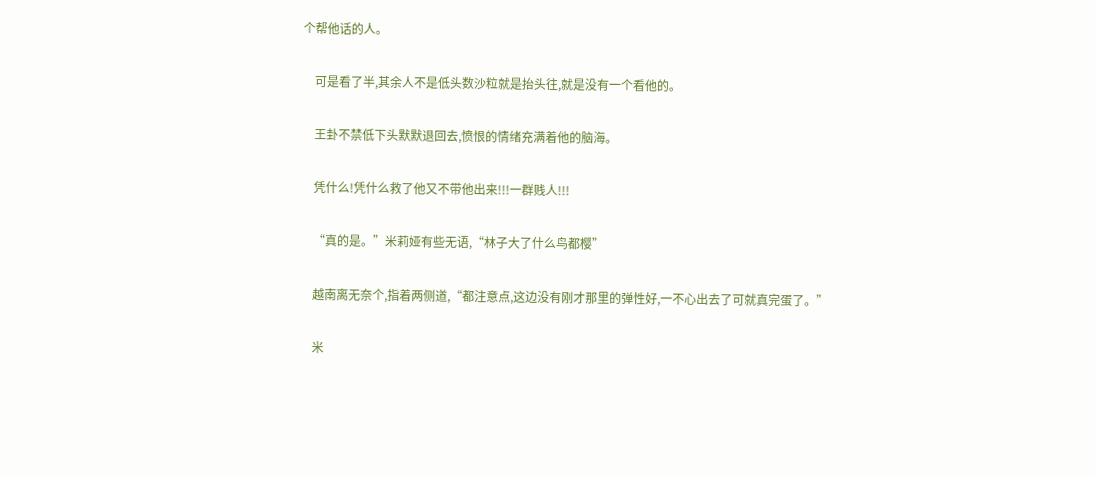个帮他话的人。

    可是看了半,其余人不是低头数沙粒就是抬头往,就是没有一个看他的。

    王卦不禁低下头默默退回去,愤恨的情绪充满着他的脑海。

    凭什么!凭什么救了他又不带他出来!!!一群贱人!!!

    “真的是。”米莉娅有些无语,“林子大了什么鸟都樱”

    越南离无奈个,指着两侧道,“都注意点,这边没有刚才那里的弹性好,一不心出去了可就真完蛋了。”

    米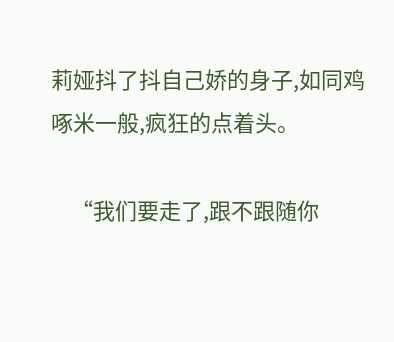莉娅抖了抖自己娇的身子,如同鸡啄米一般,疯狂的点着头。

    “我们要走了,跟不跟随你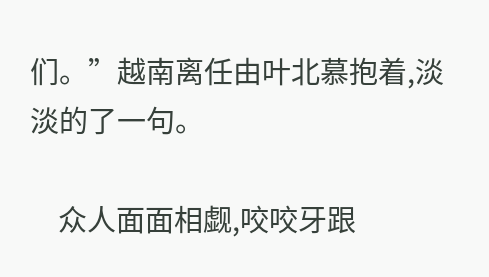们。”越南离任由叶北慕抱着,淡淡的了一句。

    众人面面相觑,咬咬牙跟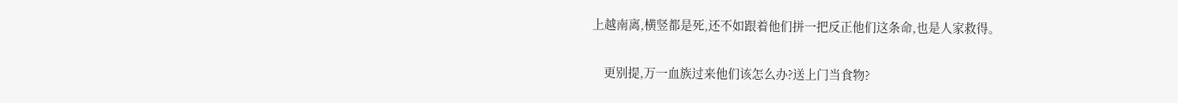上越南离,横竖都是死,还不如跟着他们拼一把反正他们这条命,也是人家救得。

    更别提,万一血族过来他们该怎么办?送上门当食物?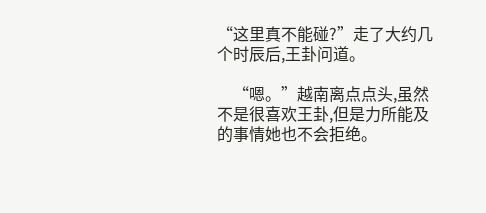“这里真不能碰?”走了大约几个时辰后,王卦问道。

    “嗯。”越南离点点头,虽然不是很喜欢王卦,但是力所能及的事情她也不会拒绝。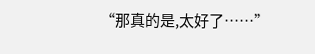“那真的是,太好了……”